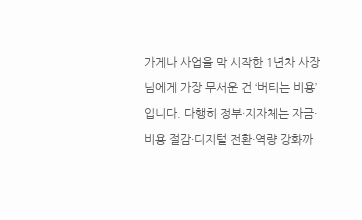가게나 사업을 막 시작한 1년차 사장님에게 가장 무서운 건 ‘버티는 비용’입니다. 다행히 정부·지자체는 자금·비용 절감·디지털 전환·역량 강화까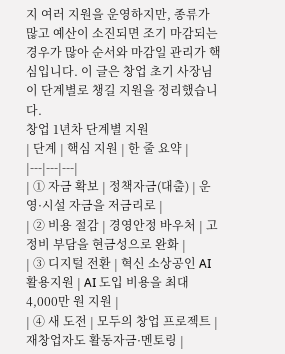지 여러 지원을 운영하지만, 종류가 많고 예산이 소진되면 조기 마감되는 경우가 많아 순서와 마감일 관리가 핵심입니다. 이 글은 창업 초기 사장님이 단계별로 챙길 지원을 정리했습니다.
창업 1년차 단계별 지원
| 단계 | 핵심 지원 | 한 줄 요약 |
|---|---|---|
| ① 자금 확보 | 정책자금(대출) | 운영·시설 자금을 저금리로 |
| ② 비용 절감 | 경영안정 바우처 | 고정비 부담을 현금성으로 완화 |
| ③ 디지털 전환 | 혁신 소상공인 AI 활용지원 | AI 도입 비용을 최대 4,000만 원 지원 |
| ④ 새 도전 | 모두의 창업 프로젝트 | 재창업자도 활동자금·멘토링 |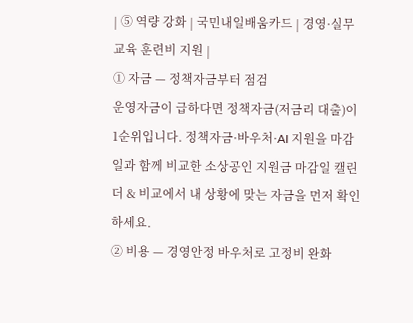| ⑤ 역량 강화 | 국민내일배움카드 | 경영·실무 교육 훈련비 지원 |
① 자금 — 정책자금부터 점검
운영자금이 급하다면 정책자금(저금리 대출)이 1순위입니다. 정책자금·바우처·AI 지원을 마감일과 함께 비교한 소상공인 지원금 마감일 캘린더 & 비교에서 내 상황에 맞는 자금을 먼저 확인하세요.
② 비용 — 경영안정 바우처로 고정비 완화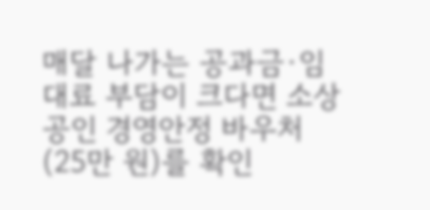매달 나가는 공과금·임대료 부담이 크다면 소상공인 경영안정 바우처(25만 원)를 확인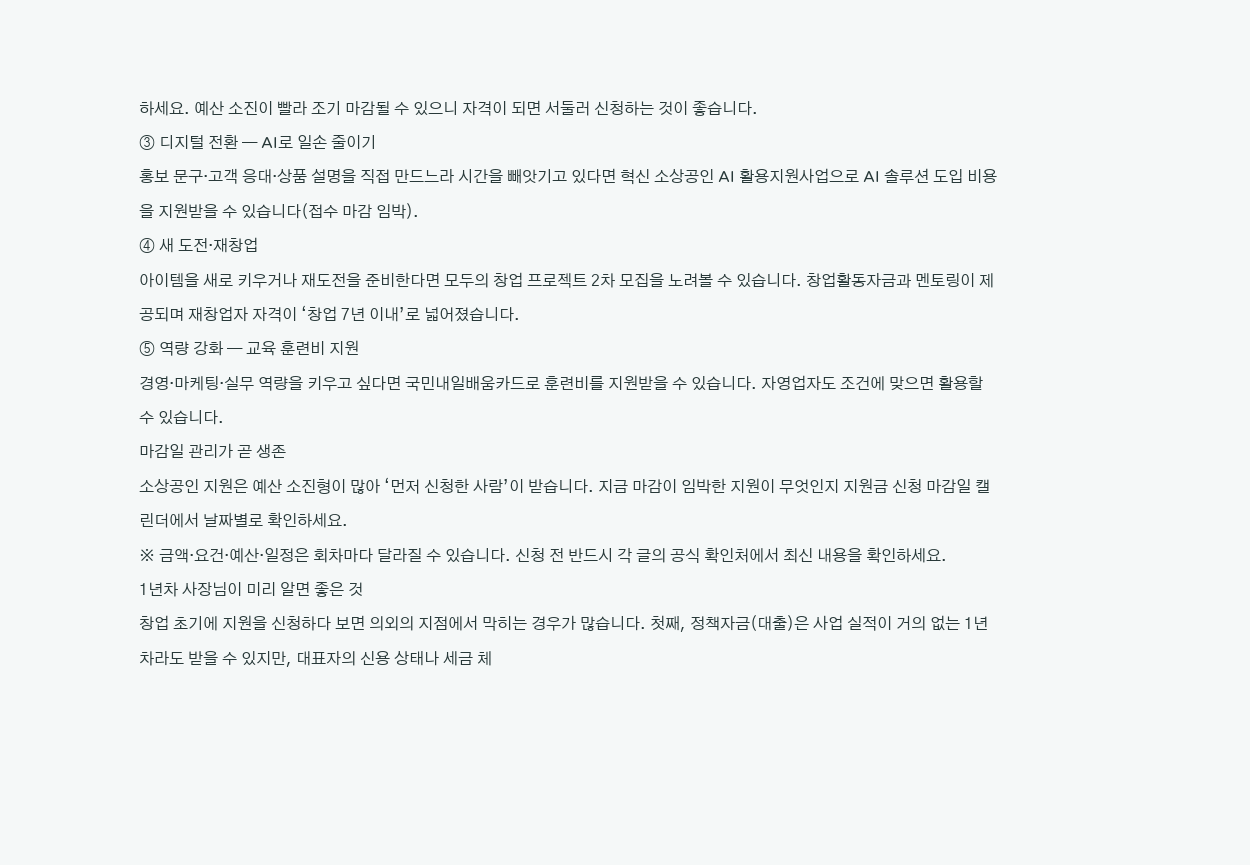하세요. 예산 소진이 빨라 조기 마감될 수 있으니 자격이 되면 서둘러 신청하는 것이 좋습니다.
③ 디지털 전환 — AI로 일손 줄이기
홍보 문구·고객 응대·상품 설명을 직접 만드느라 시간을 빼앗기고 있다면 혁신 소상공인 AI 활용지원사업으로 AI 솔루션 도입 비용을 지원받을 수 있습니다(접수 마감 임박).
④ 새 도전·재창업
아이템을 새로 키우거나 재도전을 준비한다면 모두의 창업 프로젝트 2차 모집을 노려볼 수 있습니다. 창업활동자금과 멘토링이 제공되며 재창업자 자격이 ‘창업 7년 이내’로 넓어졌습니다.
⑤ 역량 강화 — 교육 훈련비 지원
경영·마케팅·실무 역량을 키우고 싶다면 국민내일배움카드로 훈련비를 지원받을 수 있습니다. 자영업자도 조건에 맞으면 활용할 수 있습니다.
마감일 관리가 곧 생존
소상공인 지원은 예산 소진형이 많아 ‘먼저 신청한 사람’이 받습니다. 지금 마감이 임박한 지원이 무엇인지 지원금 신청 마감일 캘린더에서 날짜별로 확인하세요.
※ 금액·요건·예산·일정은 회차마다 달라질 수 있습니다. 신청 전 반드시 각 글의 공식 확인처에서 최신 내용을 확인하세요.
1년차 사장님이 미리 알면 좋은 것
창업 초기에 지원을 신청하다 보면 의외의 지점에서 막히는 경우가 많습니다. 첫째, 정책자금(대출)은 사업 실적이 거의 없는 1년차라도 받을 수 있지만, 대표자의 신용 상태나 세금 체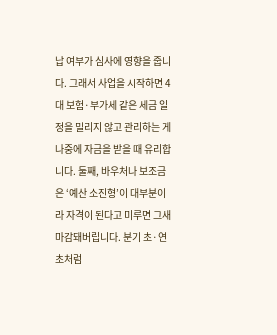납 여부가 심사에 영향을 줍니다. 그래서 사업을 시작하면 4대 보험·부가세 같은 세금 일정을 밀리지 않고 관리하는 게 나중에 자금을 받을 때 유리합니다. 둘째, 바우처나 보조금은 ‘예산 소진형’이 대부분이라 자격이 된다고 미루면 그새 마감돼버립니다. 분기 초·연초처럼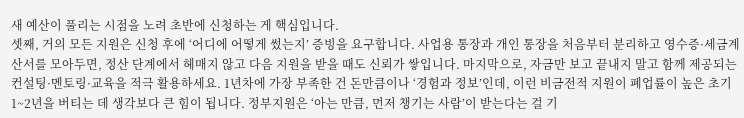새 예산이 풀리는 시점을 노려 초반에 신청하는 게 핵심입니다.
셋째, 거의 모든 지원은 신청 후에 ‘어디에 어떻게 썼는지’ 증빙을 요구합니다. 사업용 통장과 개인 통장을 처음부터 분리하고 영수증·세금계산서를 모아두면, 정산 단계에서 헤매지 않고 다음 지원을 받을 때도 신뢰가 쌓입니다. 마지막으로, 자금만 보고 끝내지 말고 함께 제공되는 컨설팅·멘토링·교육을 적극 활용하세요. 1년차에 가장 부족한 건 돈만큼이나 ‘경험과 정보’인데, 이런 비금전적 지원이 폐업률이 높은 초기 1~2년을 버티는 데 생각보다 큰 힘이 됩니다. 정부지원은 ‘아는 만큼, 먼저 챙기는 사람’이 받는다는 걸 기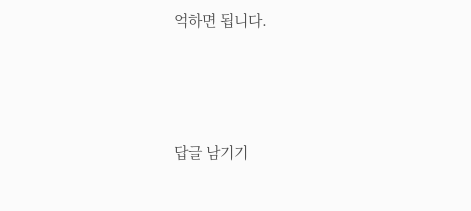억하면 됩니다.




답글 남기기